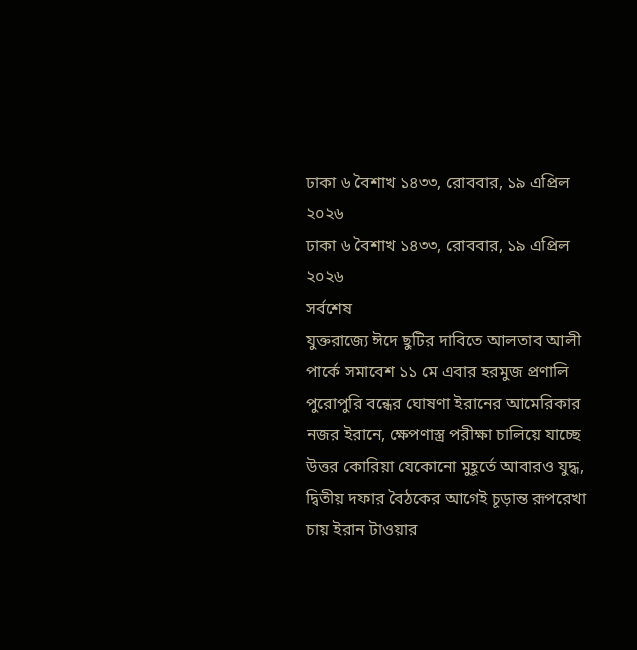ঢাকা ৬ বৈশাখ ১৪৩৩, রোববার, ১৯ এপ্রিল ২০২৬
ঢাকা ৬ বৈশাখ ১৪৩৩, রোববার, ১৯ এপ্রিল ২০২৬
সর্বশেষ
যুক্তরাজ্যে ঈদে ছুটির দাবিতে আলতাব আলী পার্কে সমাবেশ ১১ মে এবার হরমুজ প্রণালি পুরোপুরি বন্ধের ঘোষণা ইরানের আমেরিকার নজর ইরানে, ক্ষেপণাস্ত্র পরীক্ষা চালিয়ে যাচ্ছে উত্তর কোরিয়া যেকোনো মুহূর্তে আবারও যুদ্ধ, দ্বিতীয় দফার বৈঠকের আগেই চূড়ান্ত রূপরেখা চায় ইরান টাওয়ার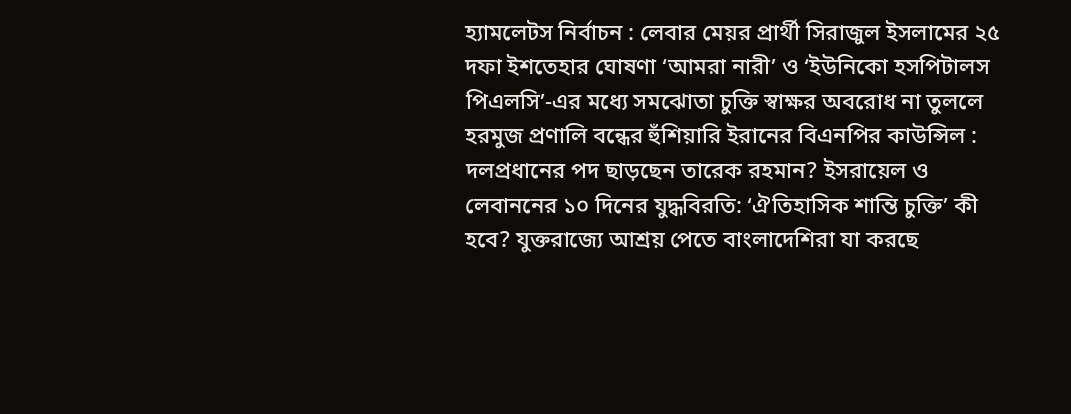হ্যামলেটস নির্বাচন : লেবার মেয়র প্রার্থী সিরাজুল ইসলামের ২৫ দফা ইশতেহার ঘোষণা ‘আমরা নারী’ ও ‘ইউনিকো হসপিটালস পিএলসি’-এর মধ্যে সমঝোতা চুক্তি স্বাক্ষর অবরোধ না তুললে হরমুজ প্রণালি বন্ধের হুঁশিয়ারি ইরানের বিএনপির কাউন্সিল : দলপ্রধানের পদ ছাড়ছেন তারেক রহমান? ইসরায়েল ও লেবাননের ১০ দিনের যুদ্ধবিরতি: ‘ঐতিহাসিক শান্তি চুক্তি’ কী হবে? যুক্তরাজ্যে আশ্রয় পেতে বাংলাদেশিরা যা করছে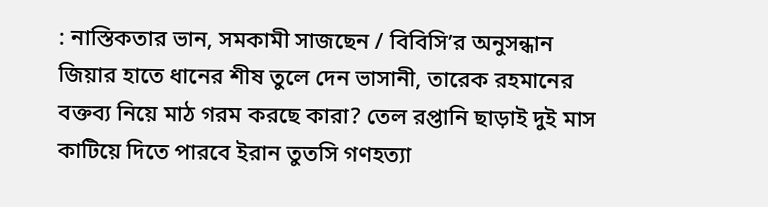: নাস্তিকতার ভান, সমকামী সাজছেন / বিবিসি’র অনুসন্ধান জিয়ার হাতে ধানের শীষ তুলে দেন ভাসানী, তারেক রহমানের বক্তব্য নিয়ে মাঠ গরম করছে কারা? তেল রপ্তানি ছাড়াই দুই মাস কাটিয়ে দিতে পারবে ইরান তুতসি গণহত্যা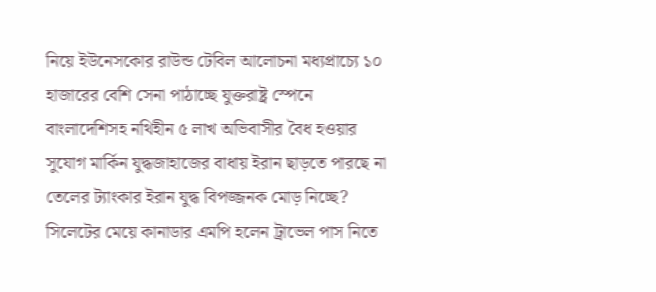নিয়ে ইউনেসকোর রাউন্ড টেবিল আলোচনা মধ্যপ্রাচ্যে ১০ হাজারের বেশি সেনা পাঠাচ্ছে যুক্তরাষ্ট্র স্পেনে বাংলাদেশিসহ নথিহীন ৫ লাখ অভিবাসীর বৈধ হওয়ার সুযোগ মার্কিন যুদ্ধজাহাজের বাধায় ইরান ছাড়তে পারছে না তেলের ট্যাংকার ইরান যুদ্ধ বিপজ্জনক মোড় নিচ্ছে? সিলেটের মেয়ে কানাডার এমপি হলেন ট্রাভেল পাস নিতে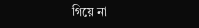গিয়ে না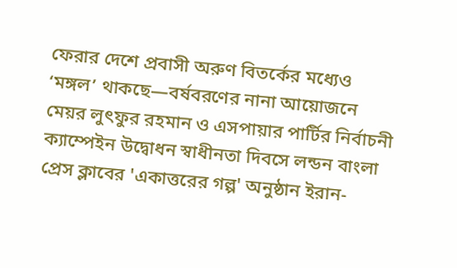ফেরার দেশে প্রবাসী অরুণ বিতর্কের মধ্যেও ‘মঙ্গল’ থাকছে—বর্ষবরণের নানা আয়োজনে মেয়র লুৎফুর রহমান ও এসপায়ার পার্টির নির্বাচনী ক্যাম্পেইন উদ্বোধন স্বাধীনতা দিবসে লন্ডন বাংলা প্রেস ক্লাবের 'একাত্তরের গল্প' অনুষ্ঠান ইরান-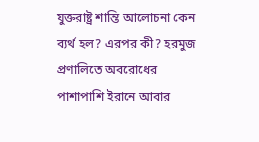যুক্তরাষ্ট্র শান্তি আলোচনা কেন ব্যর্থ হল? এরপর কী? হরমুজ প্রণালিতে অবরোধের পাশাপাশি ইরানে আবার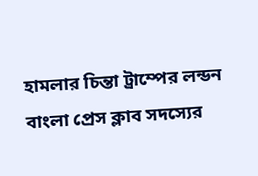হামলার চিন্তা ট্রাম্পের লন্ডন বাংলা প্রেস ক্লাব সদস্যের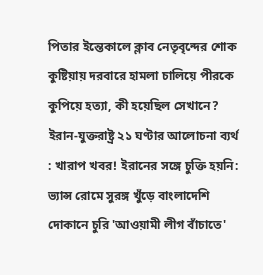পিতার ইন্তেকালে ক্লাব নেতৃবৃন্দের শোক কুষ্টিয়ায় দরবারে হামলা চালিয়ে পীরকে কুপিয়ে হত্যা, কী হয়েছিল সেখানে? ইরান-যুক্তরাষ্ট্র ২১ ঘণ্টার আলোচনা ব্যর্থ : খারাপ খবর! ইরানের সঙ্গে চুক্তি হয়নি: ভ্যান্স রোমে সুরঙ্গ খুঁড়ে বাংলাদেশি দোকানে চুরি 'আওয়ামী লীগ বাঁচাতে'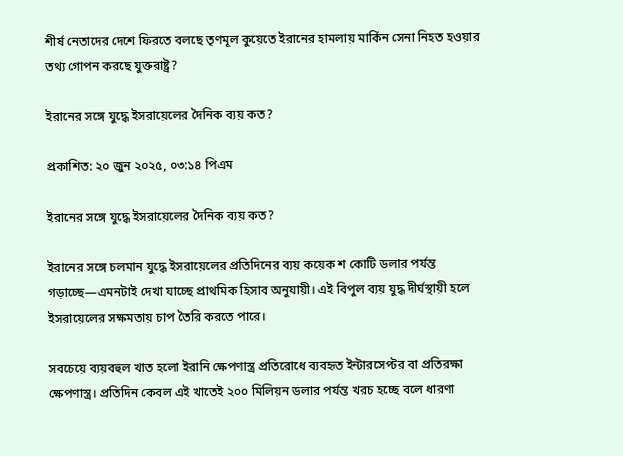শীর্ষ নেতাদের দেশে ফিরতে বলছে তৃণমূল কুয়েতে ইরানের হামলায় মার্কিন সেনা নিহত হওয়ার তথ্য গোপন করছে যুক্তরাষ্ট্র?

ইরানের সঙ্গে যুদ্ধে ইসরায়েলের দৈনিক ব্যয় কত?

প্রকাশিত: ২০ জুন ২০২৫, ০৩:১৪ পিএম

ইরানের সঙ্গে যুদ্ধে ইসরায়েলের দৈনিক ব্যয় কত?

ইরানের সঙ্গে চলমান যুদ্ধে ইসরায়েলের প্রতিদিনের ব্যয় কয়েক শ কোটি ডলার পর্যন্ত গড়াচ্ছে—এমনটাই দেখা যাচ্ছে প্রাথমিক হিসাব অনুযায়ী। এই বিপুল ব্যয় যুদ্ধ দীর্ঘস্থায়ী হলে ইসরায়েলের সক্ষমতায় চাপ তৈরি করতে পারে।

সবচেয়ে ব্যয়বহুল খাত হলো ইরানি ক্ষেপণাস্ত্র প্রতিরোধে ব্যবহৃত ইন্টারসেপ্টর বা প্রতিরক্ষা ক্ষেপণাস্ত্র। প্রতিদিন কেবল এই খাতেই ২০০ মিলিয়ন ডলার পর্যন্ত খরচ হচ্ছে বলে ধারণা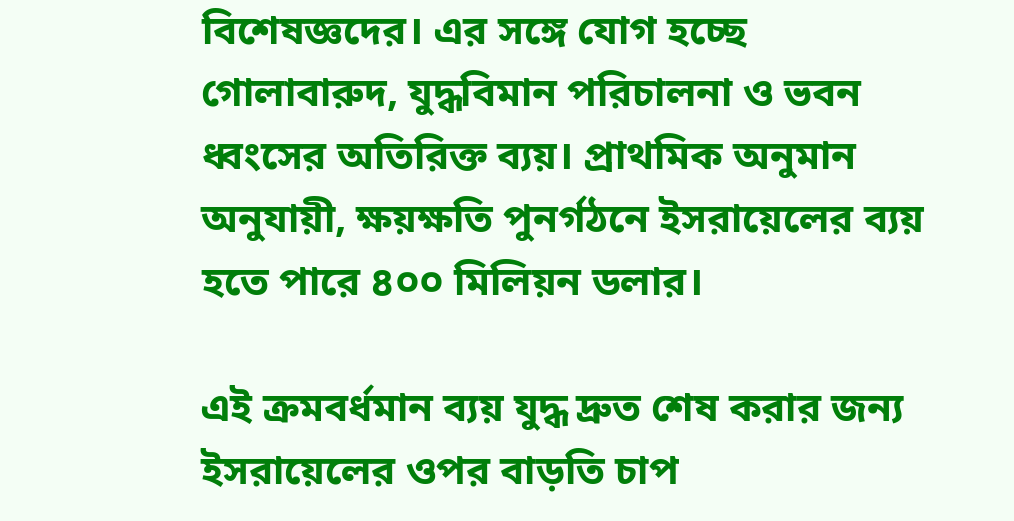বিশেষজ্ঞদের। এর সঙ্গে যোগ হচ্ছে গোলাবারুদ, যুদ্ধবিমান পরিচালনা ও ভবন ধ্বংসের অতিরিক্ত ব্যয়। প্রাথমিক অনুমান অনুযায়ী, ক্ষয়ক্ষতি পুনর্গঠনে ইসরায়েলের ব্যয় হতে পারে ৪০০ মিলিয়ন ডলার।

এই ক্রমবর্ধমান ব্যয় যুদ্ধ দ্রুত শেষ করার জন্য ইসরায়েলের ওপর বাড়তি চাপ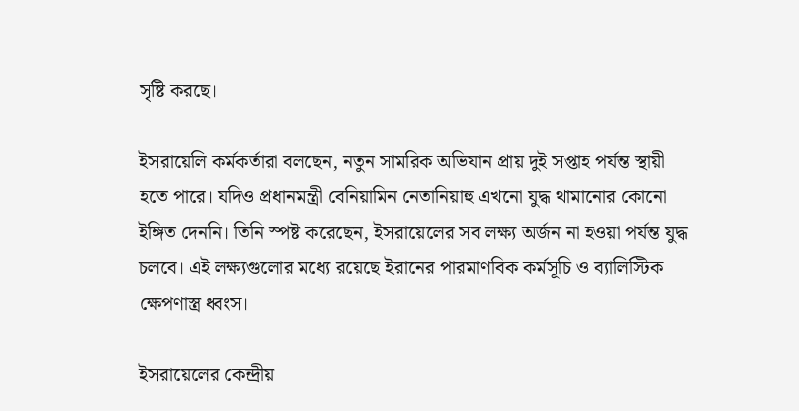সৃষ্টি করছে।

ইসরায়েলি কর্মকর্তারা বলছেন, নতুন সামরিক অভিযান প্রায় দুই সপ্তাহ পর্যন্ত স্থায়ী হতে পারে। যদিও প্রধানমন্ত্রী বেনিয়ামিন নেতানিয়াহু এখনো যুদ্ধ থামানোর কোনো ইঙ্গিত দেননি। তিনি স্পষ্ট করেছেন, ইসরায়েলের সব লক্ষ্য অর্জন না হওয়া পর্যন্ত যুদ্ধ চলবে। এই লক্ষ্যগুলোর মধ্যে রয়েছে ইরানের পারমাণবিক কর্মসূচি ও ব্যালিস্টিক ক্ষেপণাস্ত্র ধ্বংস।

ইসরায়েলের কেন্দ্রীয়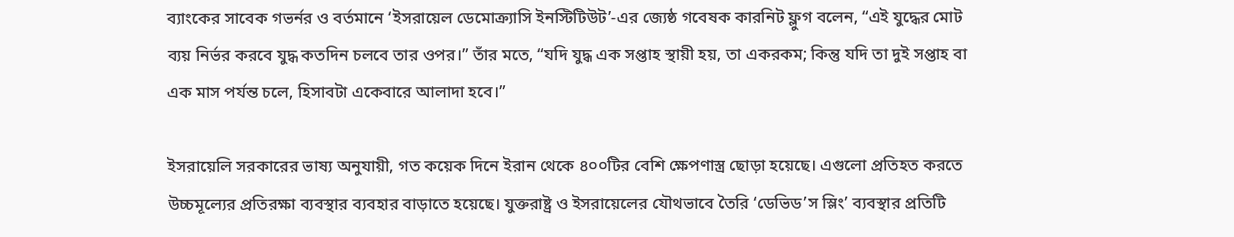ব্যাংকের সাবেক গভর্নর ও বর্তমানে ‘ইসরায়েল ডেমোক্র্যাসি ইনস্টিটিউট’-এর জ্যেষ্ঠ গবেষক কারনিট ফ্লুগ বলেন, “এই যুদ্ধের মোট ব্যয় নির্ভর করবে যুদ্ধ কতদিন চলবে তার ওপর।” তাঁর মতে, “যদি যুদ্ধ এক সপ্তাহ স্থায়ী হয়, তা একরকম; কিন্তু যদি তা দুই সপ্তাহ বা এক মাস পর্যন্ত চলে, হিসাবটা একেবারে আলাদা হবে।”

ইসরায়েলি সরকারের ভাষ্য অনুযায়ী, গত কয়েক দিনে ইরান থেকে ৪০০টির বেশি ক্ষেপণাস্ত্র ছোড়া হয়েছে। এগুলো প্রতিহত করতে উচ্চমূল্যের প্রতিরক্ষা ব্যবস্থার ব্যবহার বাড়াতে হয়েছে। যুক্তরাষ্ট্র ও ইসরায়েলের যৌথভাবে তৈরি ‘ডেভিড’স স্লিং’ ব্যবস্থার প্রতিটি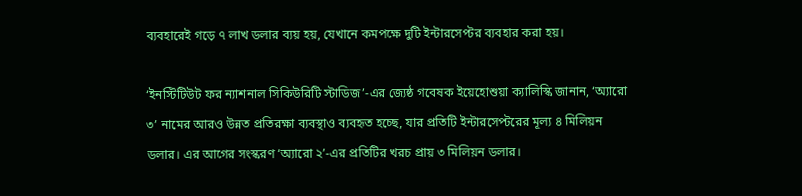ব্যবহারেই গড়ে ৭ লাখ ডলার ব্যয় হয়, যেখানে কমপক্ষে দুটি ইন্টারসেপ্টর ব্যবহার করা হয়।

‘ইনস্টিটিউট ফর ন্যাশনাল সিকিউরিটি স্টাডিজ’-এর জ্যেষ্ঠ গবেষক ইয়েহোশুয়া ক্যালিস্কি জানান, ‘অ্যারো ৩’ নামের আরও উন্নত প্রতিরক্ষা ব্যবস্থাও ব্যবহৃত হচ্ছে, যার প্রতিটি ইন্টারসেপ্টরের মূল্য ৪ মিলিয়ন ডলার। এর আগের সংস্করণ ‘অ্যারো ২’-এর প্রতিটির খরচ প্রায় ৩ মিলিয়ন ডলার।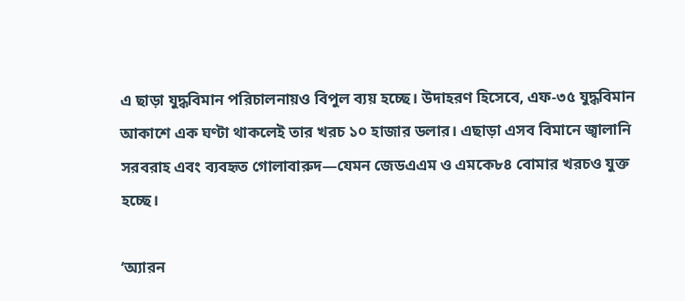এ ছাড়া যুদ্ধবিমান পরিচালনায়ও বিপুল ব্যয় হচ্ছে। উদাহরণ হিসেবে, এফ-৩৫ যুদ্ধবিমান আকাশে এক ঘণ্টা থাকলেই তার খরচ ১০ হাজার ডলার। এছাড়া এসব বিমানে জ্বালানি সরবরাহ এবং ব্যবহৃত গোলাবারুদ—যেমন জেডএএম ও এমকে৮৪ বোমার খরচও যুক্ত হচ্ছে।

‘অ্যারন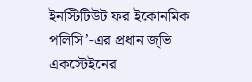ইনস্টিটিউট ফর ইকোনমিক পলিসি’-এর প্রধান জ্ভি একস্টেইনের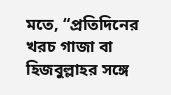মতে, “প্রতিদিনের খরচ গাজা বা হিজবুল্লাহর সঙ্গে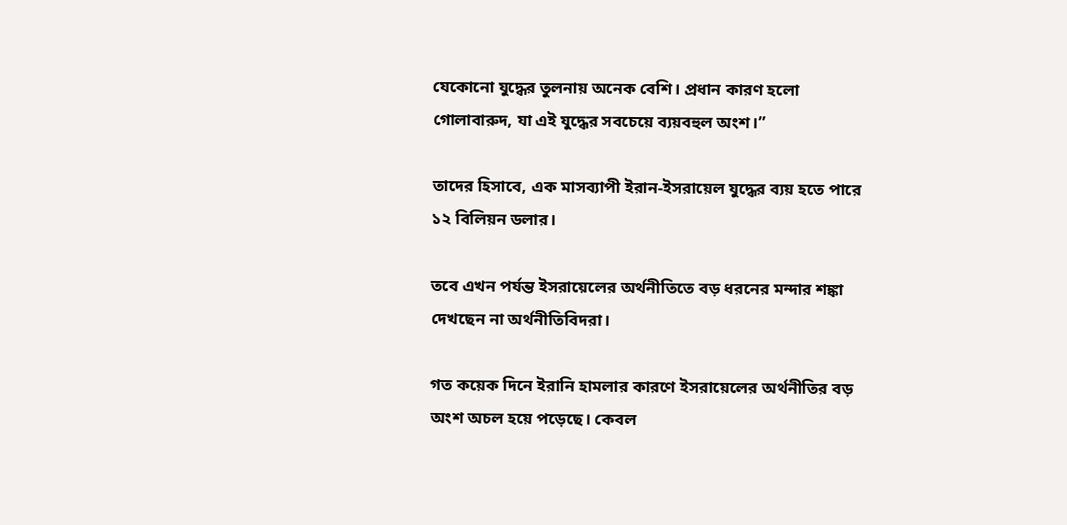যেকোনো যুদ্ধের তুলনায় অনেক বেশি। প্রধান কারণ হলো গোলাবারুদ, যা এই যুদ্ধের সবচেয়ে ব্যয়বহুল অংশ।”

তাদের হিসাবে, এক মাসব্যাপী ইরান-ইসরায়েল যুদ্ধের ব্যয় হতে পারে ১২ বিলিয়ন ডলার।

তবে এখন পর্যন্ত ইসরায়েলের অর্থনীতিতে বড় ধরনের মন্দার শঙ্কা দেখছেন না অর্থনীতিবিদরা।

গত কয়েক দিনে ইরানি হামলার কারণে ইসরায়েলের অর্থনীতির বড় অংশ অচল হয়ে পড়েছে। কেবল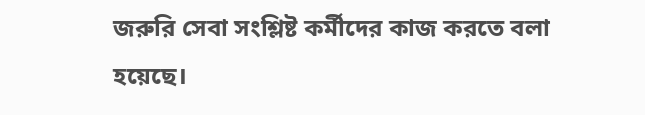জরুরি সেবা সংশ্লিষ্ট কর্মীদের কাজ করতে বলা হয়েছে।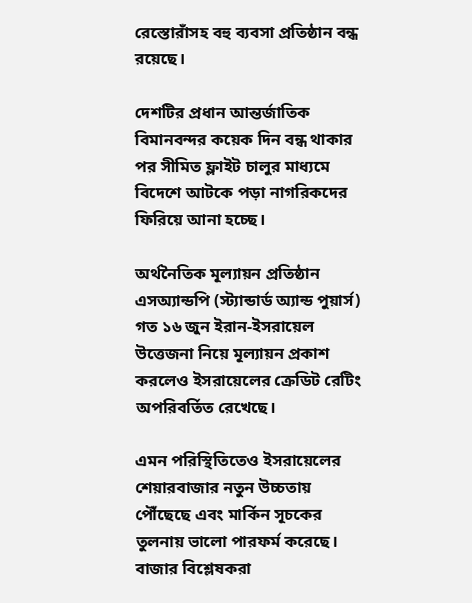রেস্তোরাঁসহ বহু ব্যবসা প্রতিষ্ঠান বন্ধ রয়েছে।

দেশটির প্রধান আন্তর্জাতিক বিমানবন্দর কয়েক দিন বন্ধ থাকার পর সীমিত ফ্লাইট চালুর মাধ্যমে বিদেশে আটকে পড়া নাগরিকদের ফিরিয়ে আনা হচ্ছে।

অর্থনৈতিক মূল্যায়ন প্রতিষ্ঠান এসঅ্যান্ডপি (স্ট্যান্ডার্ড অ্যান্ড পুয়ার্স) গত ১৬ জুন ইরান-ইসরায়েল উত্তেজনা নিয়ে মূল্যায়ন প্রকাশ করলেও ইসরায়েলের ক্রেডিট রেটিং অপরিবর্তিত রেখেছে।

এমন পরিস্থিতিতেও ইসরায়েলের শেয়ারবাজার নতুন উচ্চতায় পৌঁছেছে এবং মার্কিন সূচকের তুলনায় ভালো পারফর্ম করেছে। বাজার বিশ্লেষকরা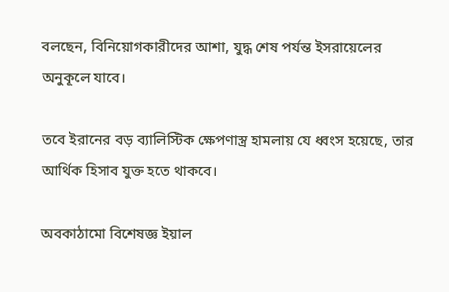বলছেন, বিনিয়োগকারীদের আশা, যুদ্ধ শেষ পর্যন্ত ইসরায়েলের অনুকূলে যাবে।

তবে ইরানের বড় ব্যালিস্টিক ক্ষেপণাস্ত্র হামলায় যে ধ্বংস হয়েছে, তার আর্থিক হিসাব যুক্ত হতে থাকবে।

অবকাঠামো বিশেষজ্ঞ ইয়াল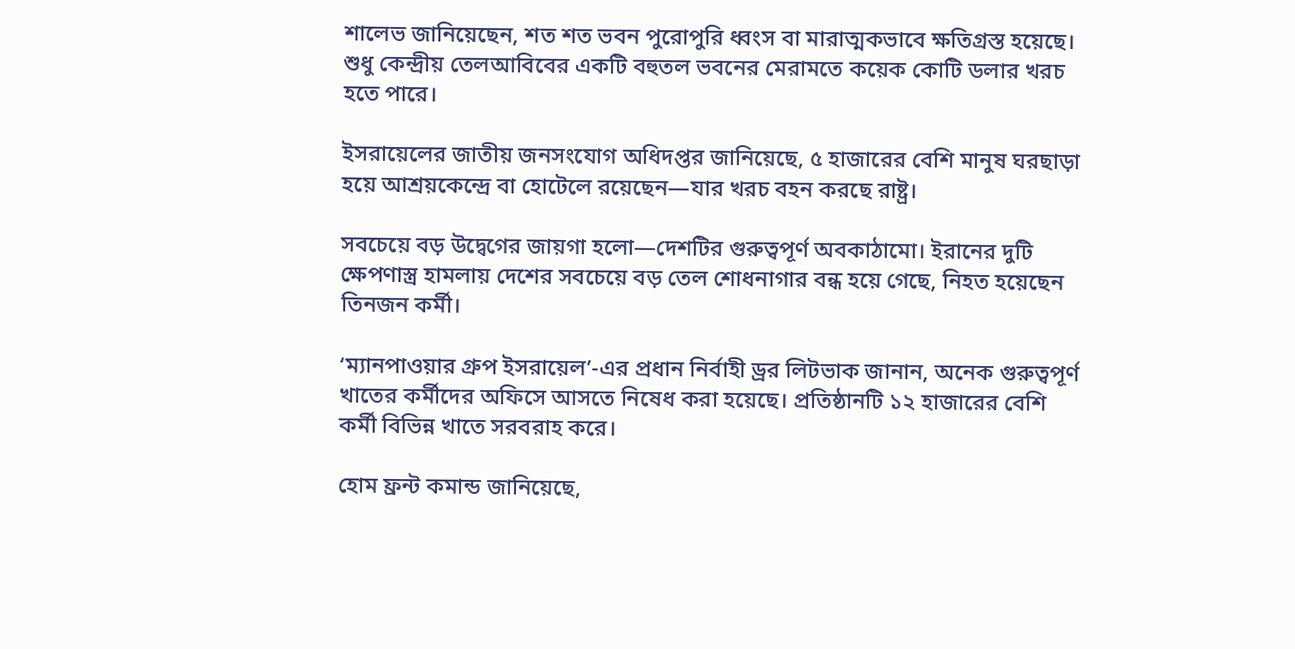শালেভ জানিয়েছেন, শত শত ভবন পুরোপুরি ধ্বংস বা মারাত্মকভাবে ক্ষতিগ্রস্ত হয়েছে। শুধু কেন্দ্রীয় তেলআবিবের একটি বহুতল ভবনের মেরামতে কয়েক কোটি ডলার খরচ হতে পারে।

ইসরায়েলের জাতীয় জনসংযোগ অধিদপ্তর জানিয়েছে, ৫ হাজারের বেশি মানুষ ঘরছাড়া হয়ে আশ্রয়কেন্দ্রে বা হোটেলে রয়েছেন—যার খরচ বহন করছে রাষ্ট্র।

সবচেয়ে বড় উদ্বেগের জায়গা হলো—দেশটির গুরুত্বপূর্ণ অবকাঠামো। ইরানের দুটি ক্ষেপণাস্ত্র হামলায় দেশের সবচেয়ে বড় তেল শোধনাগার বন্ধ হয়ে গেছে, নিহত হয়েছেন তিনজন কর্মী।

‘ম্যানপাওয়ার গ্রুপ ইসরায়েল’-এর প্রধান নির্বাহী ড্রর লিটভাক জানান, অনেক গুরুত্বপূর্ণ খাতের কর্মীদের অফিসে আসতে নিষেধ করা হয়েছে। প্রতিষ্ঠানটি ১২ হাজারের বেশি কর্মী বিভিন্ন খাতে সরবরাহ করে।

হোম ফ্রন্ট কমান্ড জানিয়েছে,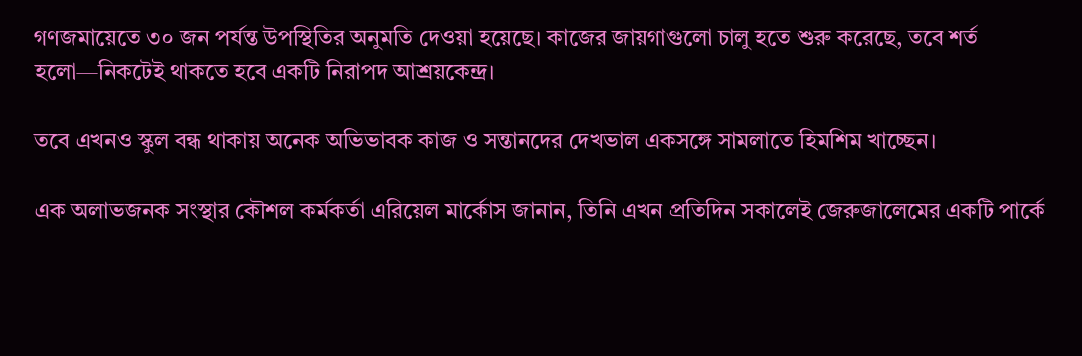গণজমায়েতে ৩০ জন পর্যন্ত উপস্থিতির অনুমতি দেওয়া হয়েছে। কাজের জায়গাগুলো চালু হতে শুরু করেছে, তবে শর্ত হলো—নিকটেই থাকতে হবে একটি নিরাপদ আশ্রয়কেন্দ্র।

তবে এখনও স্কুল বন্ধ থাকায় অনেক অভিভাবক কাজ ও সন্তানদের দেখভাল একসঙ্গে সামলাতে হিমশিম খাচ্ছেন।

এক অলাভজনক সংস্থার কৌশল কর্মকর্তা এরিয়েল মার্কোস জানান, তিনি এখন প্রতিদিন সকালেই জেরুজালেমের একটি পার্কে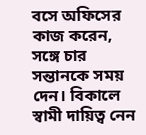বসে অফিসের কাজ করেন, সঙ্গে চার সন্তানকে সময় দেন। বিকালে স্বামী দায়িত্ব নেন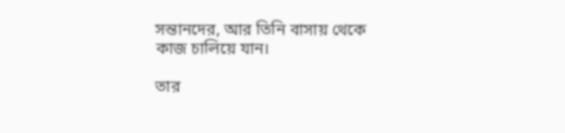সন্তানদের, আর তিনি বাসায় থেকে কাজ চালিয়ে যান।

তার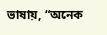ভাষায়, “অনেক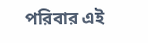পরিবার এই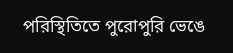পরিস্থিতিতে পুরোপুরি ভেঙে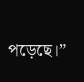পড়েছে।”